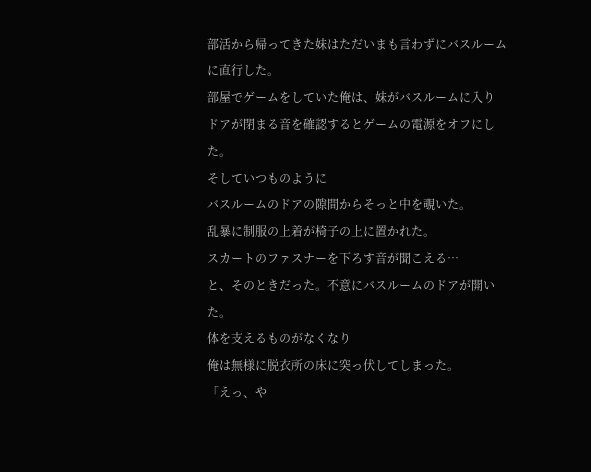部活から帰ってきた妹はただいまも言わずにバスルームに直行した。
部屋でゲームをしていた俺は、妹がバスルームに入り
ドアが閉まる音を確認するとゲームの電源をオフにした。
そしていつものように
バスルームのドアの隙間からそっと中を覗いた。
乱暴に制服の上着が椅子の上に置かれた。
スカートのファスナーを下ろす音が聞こえる…
と、そのときだった。不意にバスルームのドアが開いた。
体を支えるものがなくなり
俺は無様に脱衣所の床に突っ伏してしまった。
「えっ、や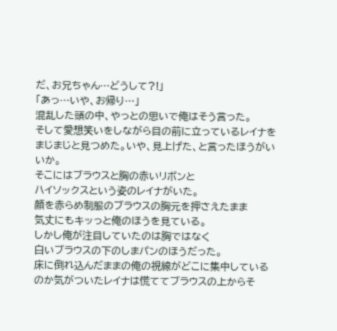だ、お兄ちゃん…どうして?!」
「あっ…いや、お帰り…」
混乱した頭の中、やっとの思いで俺はそう言った。
そして愛想笑いをしながら目の前に立っているレイナをまじまじと見つめた。いや、見上げた、と言ったほうがいいか。
そこにはブラウスと胸の赤いリボンと
ハイソックスという姿のレイナがいた。
顔を赤らめ制服のブラウスの胸元を押さえたまま
気丈にもキッっと俺のほうを見ている。
しかし俺が注目していたのは胸ではなく
白いブラウスの下のしまパンのほうだった。
床に倒れ込んだままの俺の視線がどこに集中しているのか気がついたレイナは慌ててブラウスの上からそ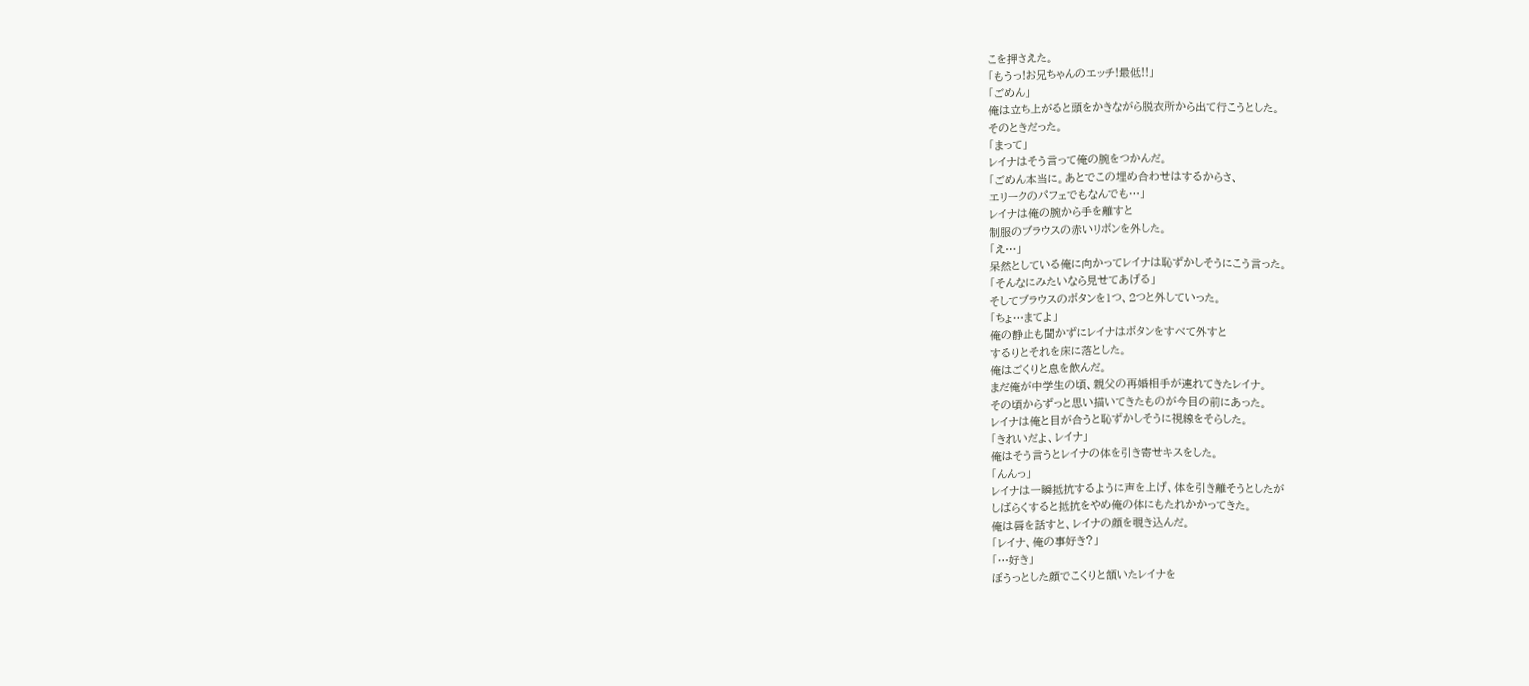こを押さえた。
「もうっ!お兄ちゃんのエッチ!最低!!」
「ごめん」
俺は立ち上がると頭をかきながら脱衣所から出て行こうとした。
そのときだった。
「まって」
レイナはそう言って俺の腕をつかんだ。
「ごめん本当に。あとでこの埋め合わせはするからさ、
エリークのパフェでもなんでも…」
レイナは俺の腕から手を離すと
制服のブラウスの赤いリボンを外した。
「え…」
呆然としている俺に向かってレイナは恥ずかしそうにこう言った。
「そんなにみたいなら見せてあげる」
そしてブラウスのボタンを1つ、2つと外していった。
「ちょ…まてよ」
俺の静止も聞かずにレイナはボタンをすべて外すと
するりとそれを床に落とした。
俺はごくりと息を飲んだ。
まだ俺が中学生の頃、親父の再婚相手が連れてきたレイナ。
その頃からずっと思い描いてきたものが今目の前にあった。
レイナは俺と目が合うと恥ずかしそうに視線をそらした。
「きれいだよ、レイナ」
俺はそう言うとレイナの体を引き寄せキスをした。
「んんっ」
レイナは一瞬抵抗するように声を上げ、体を引き離そうとしたが
しばらくすると抵抗をやめ俺の体にもたれかかってきた。
俺は唇を話すと、レイナの顔を覗き込んだ。
「レイナ、俺の事好き?」
「…好き」
ぼうっとした顔でこくりと頷いたレイナを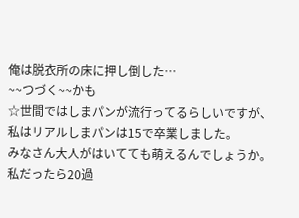俺は脱衣所の床に押し倒した…
~~つづく~~かも
☆世間ではしまパンが流行ってるらしいですが、
私はリアルしまパンは15で卒業しました。
みなさん大人がはいてても萌えるんでしょうか。
私だったら20過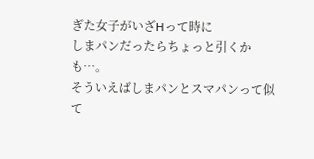ぎた女子がいざHって時に
しまパンだったらちょっと引くかも…。
そういえばしまパンとスマパンって似て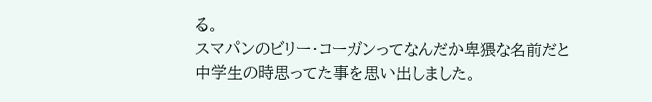る。
スマパンのビリー・コーガンってなんだか卑猥な名前だと
中学生の時思ってた事を思い出しました。